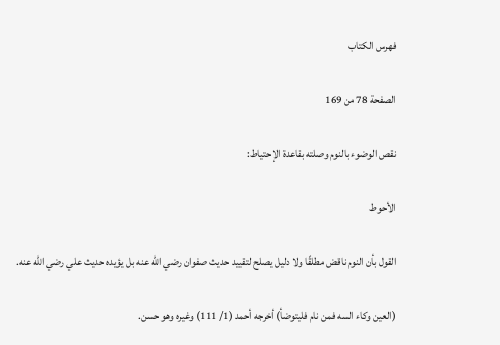فهرس الكتاب

الصفحة 78 من 169

نقص الوضوء بالنوم وصلته بقاعدة الإحتياط:

الأحوط

القول بأن النوم ناقض مطلقًا ولا دليل يصلح لتقييد حديث صفوان رضي الله عنه بل يؤيده حديث علي رضي الله عنه.

(العين وكاء السه فمن نام فليتوضأ) أخرجه أحمد (1/ 111) وغيره وهو حسن.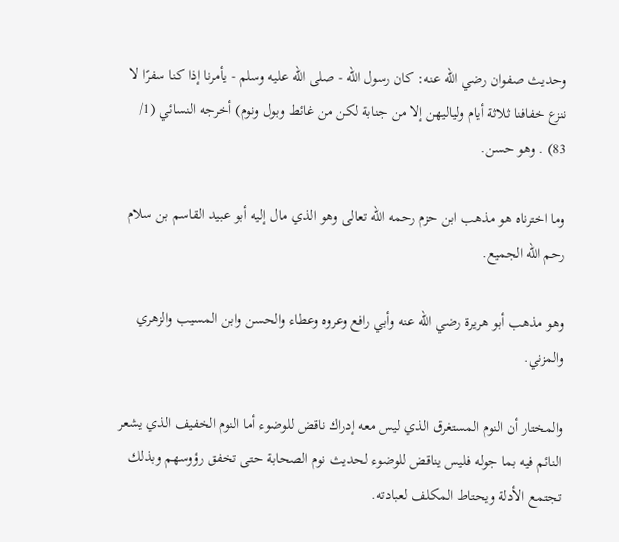وحديث صفوان رضي الله عنه: كان رسول الله - صلى الله عليه وسلم - يأمرنا إذا كنا سفرًا لا ننزع خفافنا ثلاثة أيام ولياليهن إلا من جنابة لكن من غائط وبول ونوم) أخرجه النسائي (1/ 83) . وهو حسن.

وما اخترناه هو مذهب ابن حزم رحمه الله تعالى وهو الذي مال إليه أبو عبيد القاسم بن سلام رحم الله الجميع.

وهو مذهب أبو هريرة رضي الله عنه وأبي رافع وعروه وعطاء والحسن وابن المسيب والزهري والمزني.

والمختار أن النوم المستغرق الذي ليس معه إدراك ناقض للوضوء أما النوم الخفيف الذي يشعر النائم فيه بما جوله فليس يناقض للوضوء لحديث نوم الصحابة حتى تخفق رؤوسهم وبذلك تجتمع الأدلة ويحتاط المكلف لعبادته.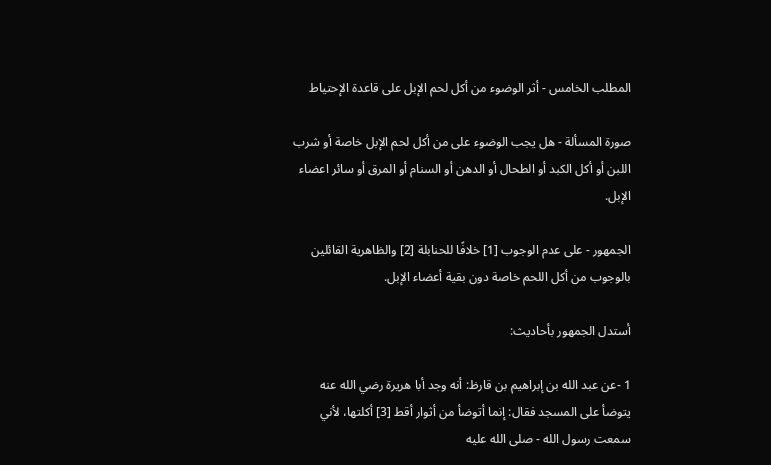المطلب الخامس - أثر الوضوء من أكل لحم الإبل على قاعدة الإحتياط

صورة المسألة - هل يجب الوضوء على من أكل لحم الإبل خاصة أو شرب اللبن أو أكل الكبد أو الطحال أو الدهن أو السنام أو المرق أو سائر اعضاء الإبل.

الجمهور - على عدم الوجوب [1] خلافًا للحنابلة [2] والظاهرية القائلين بالوجوب من أكل اللحم خاصة دون بقية أعضاء الإبل.

أستدل الجمهور بأحاديث:

1 -عن عبد الله بن إبراهيم بن قارظ: أنه وجد أبا هريرة رضي الله عنه يتوضأ على المسجد فقال: إنما أتوضأ من أثوار أقط [3] أكلتها، لأني سمعت رسول الله - صلى الله عليه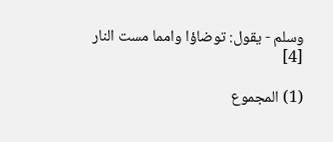وسلم - يقول: توضاؤا وامما مست النار [4]

(1) المجموع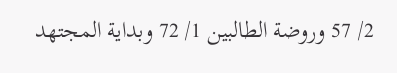2/ 57 وروضة الطالبين 1/ 72 وبداية المجتهد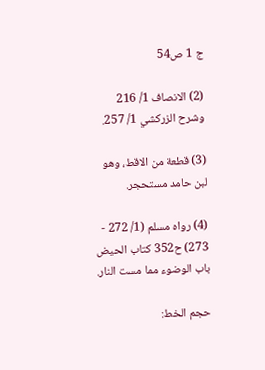ج 1 ص54

(2) الانصاف 1/ 216 وشرح الزركشي 1/ 257.

(3) قطعة من الاقط، وهو لبن حامد مستحجر.

(4) رواه مسلم (1/ 272 - 273) ح352 كتاب الحيض باب الوضوء مما مست النار.

حجم الخط: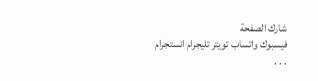شارك الصفحة
فيسبوك واتساب تويتر تليجرام انستجرام
. . .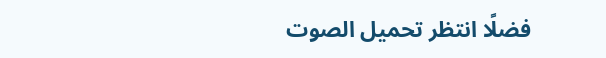فضلًا انتظر تحميل الصوت